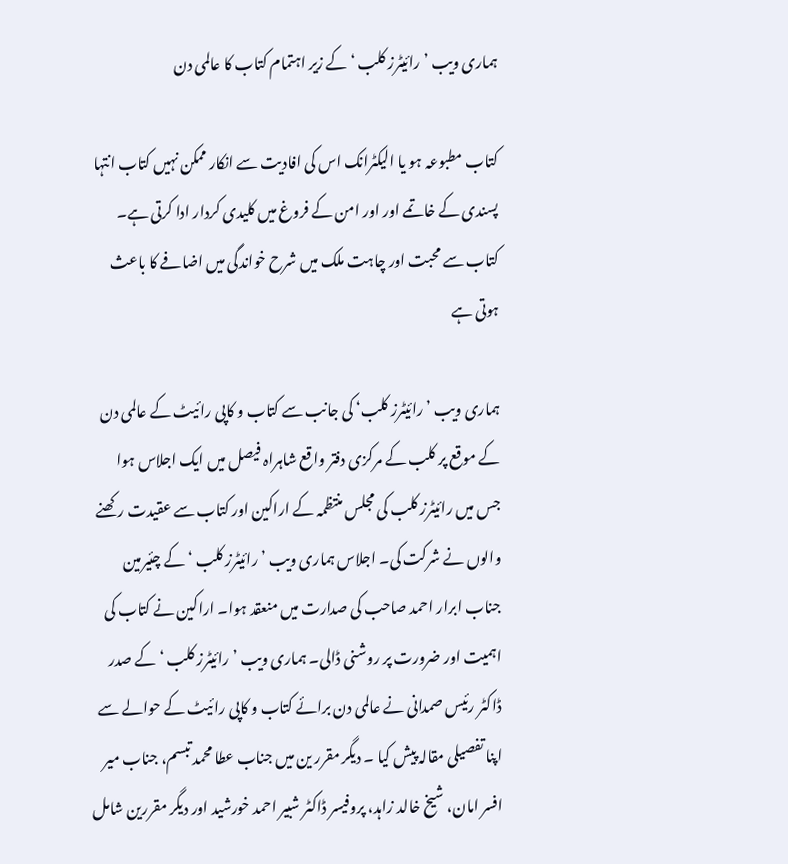ہماری ویب ’رائیٹرز کلب ‘ کے زیر اہتمام کتاب کا عالمی دن

کتاب مطبوعہ ہو یا الیکٹرانک اس کی افادیت سے انکار ممکن نہیں کتاب انتہا پسندی کے خاتمے اور اور امن کے فروغ میں کلیدی کردار ادا کرتی ہے۔ کتاب سے محبت اور چاہت ملک میں شرح خواندگی میں اضافے کا باعث ہوتی ہے

ہماری ویب ’رائیٹرز کلب‘ کی جانب سے کتاب و کاپی رائیٹ کے عالمی دن کے موقع پر کلب کے مرکزی دفتر واقع شاہراہ فیصل میں ایک اجلاس ہوا جس میں رائیٹرز کلب کی مجلس منتظمہ کے اراکین اور کتاب سے عقیدت رکھنے والوں نے شرکت کی۔ اجلاس ہماری ویب ’رائیٹرز کلب ‘ کے چئیرمین جناب ابرار احمد صاحب کی صدارت میں منعقد ہوا۔ اراکین نے کتاب کی اہمیت اور ضرورت پر روشنی ڈالی۔ ہماری ویب ’رائیٹرز کلب ‘ کے صدر ڈاکٹر رئیس صمدانی نے عالمی دن برائے کتاب و کاپی رائیٹ کے حوالے سے اپنا تفصیلی مقالہ پیش کیا ۔ دیگر مقرر ین میں جناب عطا محمد تبسم، جناب میر افسر امان، شیخ خالد زاہد، پروفیسر ڈاکٹر شبیر احمد خورشید اور دیگر مقررین شامل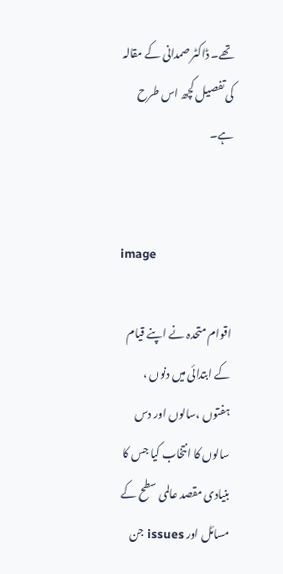تھے۔ ڈاکٹر صمدانی کے مقالہ کی تفصیل کچھ اس طرح ہے۔


image

اقوام متحدہ نے اپنے قیام کے ابتدائی میں دنوں ، ہفتوں ،سالوں اور دس سالوں کا انتخاب کیا جس کا بنیادی مقصد عالمی سطح کے مسائل اور issues جن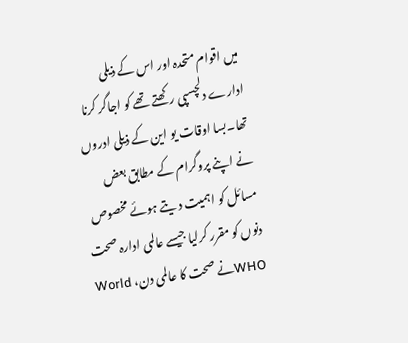میں اقوام متحدہ اور اس کے ذیلی ادارے دلچسپی رکھتے تھے کو اجاگر کرنا تھا۔بسا اوقات یو این کے ذیلی ادروں نے اپنے پروگرام کے مطابق بعض مسائل کو اہمیت د یتے ہوئے مخصوص دنوں کو مقرر کرلیا جیسے عالمی ادارہ صحت WHOنے صحت کا عالمی دن، World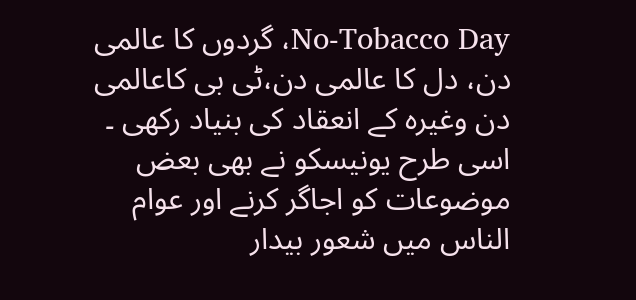No-Tobacco Day، گردوں کا عالمی دن، دل کا عالمی دن،ٹی بی کاعالمی دن وغیرہ کے انعقاد کی بنیاد رکھی ۔ اسی طرح یونیسکو نے بھی بعض موضوعات کو اجاگر کرنے اور عوام الناس میں شعور بیدار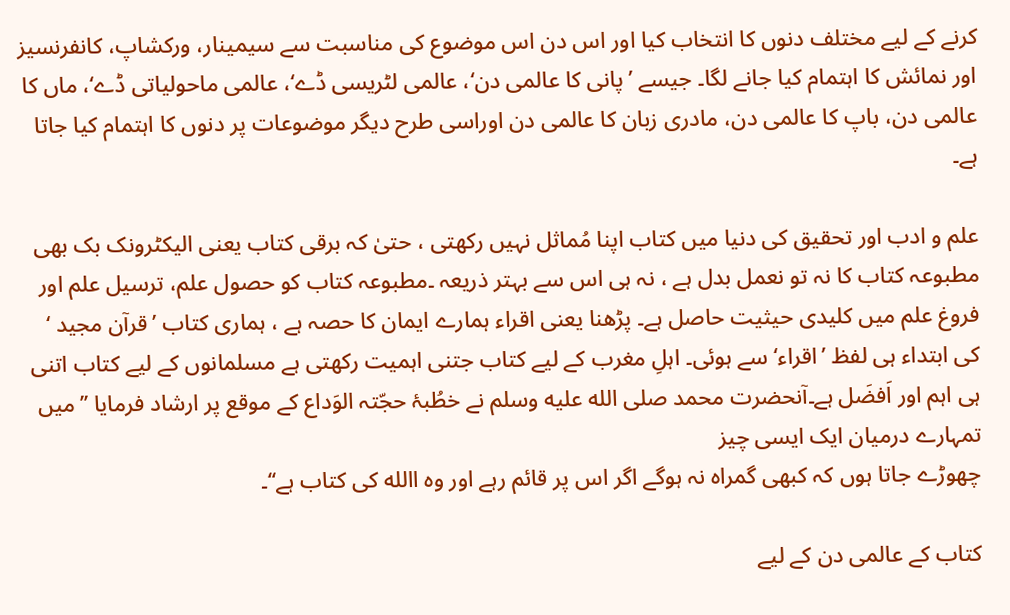کرنے کے لیے مختلف دنوں کا انتخاب کیا اور اس دن اس موضوع کی مناسبت سے سیمینار، ورکشاپ، کانفرنسیز اور نمائش کا اہتمام کیا جانے لگا۔ جیسے ’پانی کا عالمی دن‘، عالمی لٹریسی ڈے‘، عالمی ماحولیاتی ڈے‘، ماں کا عالمی دن، باپ کا عالمی دن، مادری زبان کا عالمی دن اوراسی طرح دیگر موضوعات پر دنوں کا اہتمام کیا جاتا ہے۔

علم و ادب اور تحقیق کی دنیا میں کتاب اپنا مُماثل نہیں رکھتی ، حتیٰ کہ برقی کتاب یعنی الیکٹرونک بک بھی مطبوعہ کتاب کا نہ تو نعمل بدل ہے ، نہ ہی اس سے بہتر ذریعہ ۔مطبوعہ کتاب کو حصول علم، ترسیل علم اور فروغ علم میں کلیدی حیثیت حاصل ہے۔ پڑھنا یعنی اقراء ہمارے ایمان کا حصہ ہے ، ہماری کتاب ’قرآن مجید ‘ کی ابتداء ہی لفظ ’اقراء‘ سے ہوئی۔ اہلِ مغرب کے لیے کتاب جتنی اہمیت رکھتی ہے مسلمانوں کے لیے کتاب اتنی ہی اہم اور اَفضَل ہے۔آنحضرت محمد صلى الله عليه وسلم نے خطُبۂ حجّتہ الوَداع کے موقع پر ارشاد فرمایا ’’میں تمہارے درمیان ایک ایسی چیز
چھوڑے جاتا ہوں کہ کبھی گمراہ نہ ہوگے اگر اس پر قائم رہے اور وہ االله کی کتاب ہے‘‘۔

کتاب کے عالمی دن کے لیے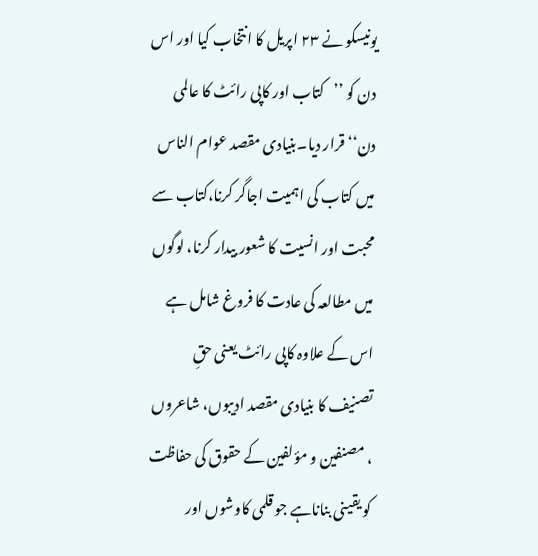یونیسکو نے ۲۳ اپریل کا انتخاب کیا اور اس دن کو ’’کتاب اور کاپی رائٹ کا عالمی دن‘‘ قرار دیا۔بنیادی مقصد عوام الناس میں کتاب کی اہمیت اجاگر کرنا،کتاب سے محبت اور انسیت کا شعور بیدار کرنا، لوگوں میں مطالعہ کی عادت کا فروغ شامل ہے اس کے علاوہ کاپی رائٹ یعنی حقِ تصنیف کا بنیادی مقصد ادیبوں، شاعروں ، مصنفین و مؤلفین کے حقوق کی حفاظت کو یقینی بناناہے جو قلمی کاوشوں اور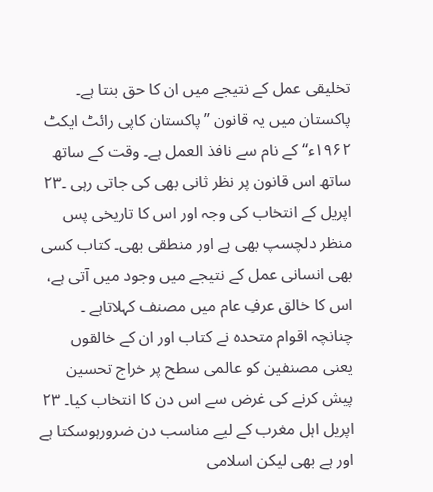تخلیقی عمل کے نتیجے میں ان کا حق بنتا ہے۔ پاکستان میں یہ قانون ’’پاکستان کاپی رائٹ ایکٹ ۱۹۶۲ء‘‘ کے نام سے نافذ العمل ہے۔ وقت کے ساتھ ساتھ اس قانون پر نظر ثانی بھی کی جاتی رہی ۔۲۳ اپریل کے انتخاب کی وجہ اور اس کا تاریخی پس منظر دلچسپ بھی ہے اور منطقی بھی۔ کتاب کسی بھی انسانی عمل کے نتیجے میں وجود میں آتی ہے، اس کا خالق عرفِ عام میں مصنف کہلاتاہے ۔ چنانچہ اقوام متحدہ نے کتاب اور ان کے خالقوں یعنی مصنفین کو عالمی سطح پر خراج تحسین پیش کرنے کی غرض سے اس دن کا انتخاب کیا۔ ۲۳ اپریل اہل مغرب کے لیے مناسب دن ضرورہوسکتا ہے اور ہے بھی لیکن اسلامی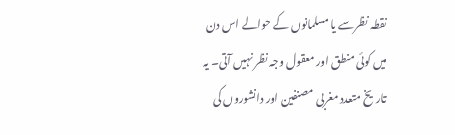نقطہ نظرسے یا مسلمانوں کے حوالے اس دن میں کوئی منطق اور معقول وجہ نظر نہیں آتی۔ یہ تاریخ متعدد مغربی مصنفین اور دانشوروں کی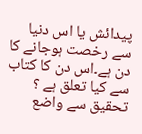پیدائش یا اس دنیا سے رخصت ہوجانے کا دن ہے۔اس دن کا کتاب سے کیا تعلق ہے ؟ تحقیق سے واضع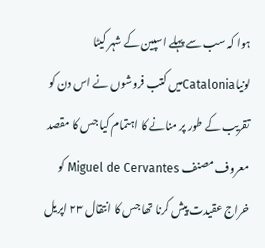ہوا کہ سب سے پہلے اسپین کے شہر کیٹا لونیاCataloniaمیں کتب فروشوں نے اس دن کو تقریب کے طور پر منانے کا اہتمام کیا جس کا مقصد معروف مصنف Miguel de Cervantes کو خراج عقیدت پیش کرنا تھا جس کا انتقال ۲۳ اپریل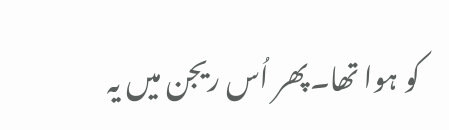کو ہوا تھا۔پھر اُس ریجن میں یہ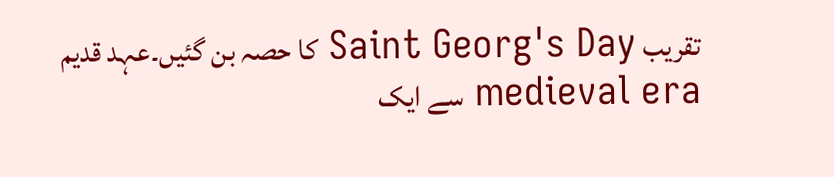تقریب Saint Georg's Day کا حصہ بن گئیں۔عہد قدیم medieval era سے ایک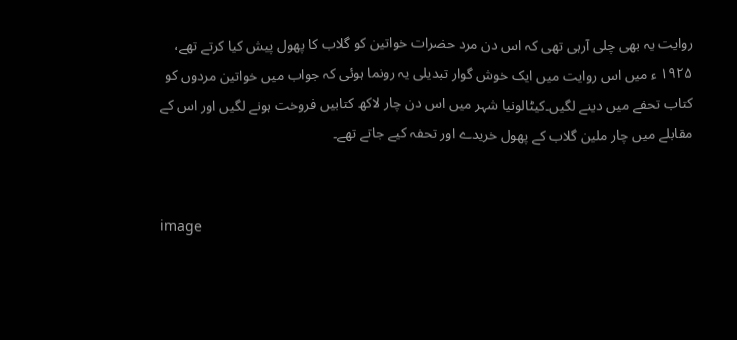روایت یہ بھی چلی آرہی تھی کہ اس دن مرد حضرات خواتین کو گلاب کا پھول پیش کیا کرتے تھے، ۱۹۲۵ ء میں اس روایت میں ایک خوش گوار تبدیلی یہ رونما ہوئی کہ جواب میں خواتین مردوں کو کتاب تحفے میں دینے لگیں۔کیٹالونیا شہر میں اس دن چار لاکھ کتابیں فروخت ہونے لگیں اور اس کے مقابلے میں چار ملین گلاب کے پھول خریدے اور تحفہ کیے جاتے تھے۔


image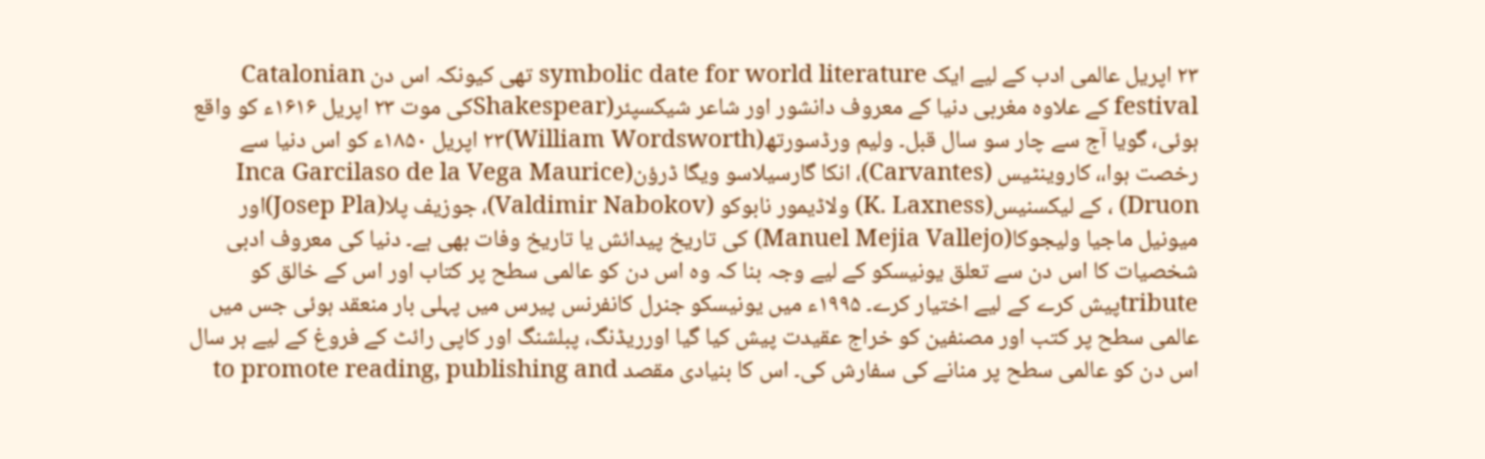۲۳ اپریل عالمی ادب کے لیے ایک symbolic date for world literature تھی کیونکہ اس دن Catalonian festival کے علاوہ مغربی دنیا کے معروف دانشور اور شاعر شیکسپئر(Shakespearکی موت ۲۳ اپریل ۱۶۱۶ء کو واقع ہوئی، گویا آج سے چار سو سال قبل۔ ولیم ورڈسورتھ(William Wordsworth)۲۳ اپریل ۱۸۵۰ء کو اس دنیا سے رخصت ہوا،، کاروینٹیس (Carvantes)، انکا گارسیلاسو ویگا ڈرؤن(Inca Garcilaso de la Vega Maurice Druon) ، کے لیکسنیس(K. Laxness) ولاڈیمور نابوکو (Valdimir Nabokov)، جوزیف پلا(Josep Pla)اور میونیل ماجیا ولیجوکا(Manuel Mejia Vallejo) کی تاریخ پیدائش یا تاریخ وفات بھی ہے۔ دنیا کی معروف ادبی شخصیات کا اس دن سے تعلق یونیسکو کے لیے وجہ بنا کہ وہ اس دن کو عالمی سطح پر کتاب اور اس کے خالق کو tributeپیش کرے کے لیے اختیار کرے۔ ۱۹۹۵ء میں یونیسکو جنرل کانفرنس پیرس میں پہلی بار منعقد ہوئی جس میں عالمی سطح پر کتب اور مصنفین کو خراج عقیدت پیش کیا گیا اورریڈنگ، پبلشنگ اور کاپی رائٹ کے فروغ کے لیے ہر سال اس دن کو عالمی سطح پر منانے کی سفارش کی۔ اس کا بنیادی مقصد to promote reading, publishing and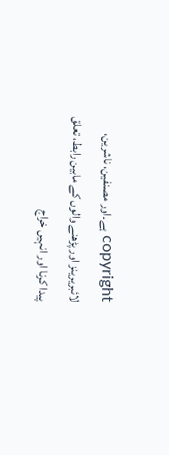copyright ہے۔اور مصنفین، ناشرین، لائبریرینز اور پڑھنے والوں کے مابین رابط، تعلق پیدا کرنا اور انہیں خراج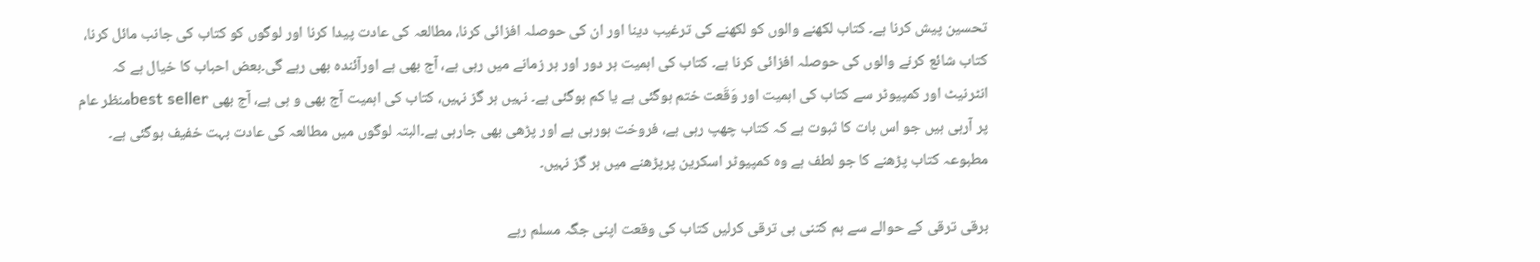تحسین پیش کرنا ہے۔ کتاب لکھنے والوں کو لکھنے کی ترغیب دینا اور ان کی حوصلہ افزائی کرنا، مطالعہ کی عادت پیدا کرنا اور لوگوں کو کتاب کی جانب مائل کرنا، کتاب شائع کرنے والوں کی حوصلہ افزائی کرنا ہے۔ کتاب کی اہمیت ہر دور اور ہر زمانے میں رہی ہے، آج بھی ہے اورآئندہ بھی رہے گی۔بعض احباب کا خیال ہے کہ انٹرنیٹ اور کمپیوٹر سے کتاب کی اہمیت اور وَقَعت ختم ہوگئی ہے یا کم ہوگئی ہے۔ نہیں ہر گز نہیں، کتاب کی اہمیت آج بھی و ہی ہے، آج بھی best sellerمنظر عام پر آرہی ہیں جو اس بات کا ثبوت ہے کہ کتاب چھپ رہی ہے، فروخت ہورہی ہے اور پڑھی بھی جارہی ہے۔البتہ لوگوں میں مطالعہ کی عادت بہت خفیف ہوگئی ہے۔ مطبوعہ کتاب پڑھنے کا جو لطف ہے وہ کمپیوٹر اسکرین پرپڑھنے میں ہر گز نہیں۔

برقی ترقی کے حوالے سے ہم کتنی ہی ترقی کرلیں کتاب کی وقعت اپنی جگہ مسلم رہے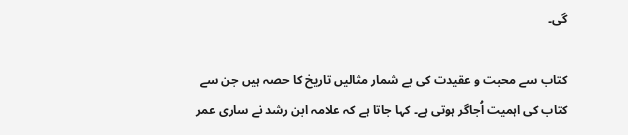گی۔

کتاب سے محبت و عقیدت کی بے شمار مثالیں تاریخ کا حصہ ہیں جن سے کتاب کی اہمیت اُجاگر ہوتی ہے۔ کہا جاتا ہے کہ علامہ ابن رشد نے ساری عمر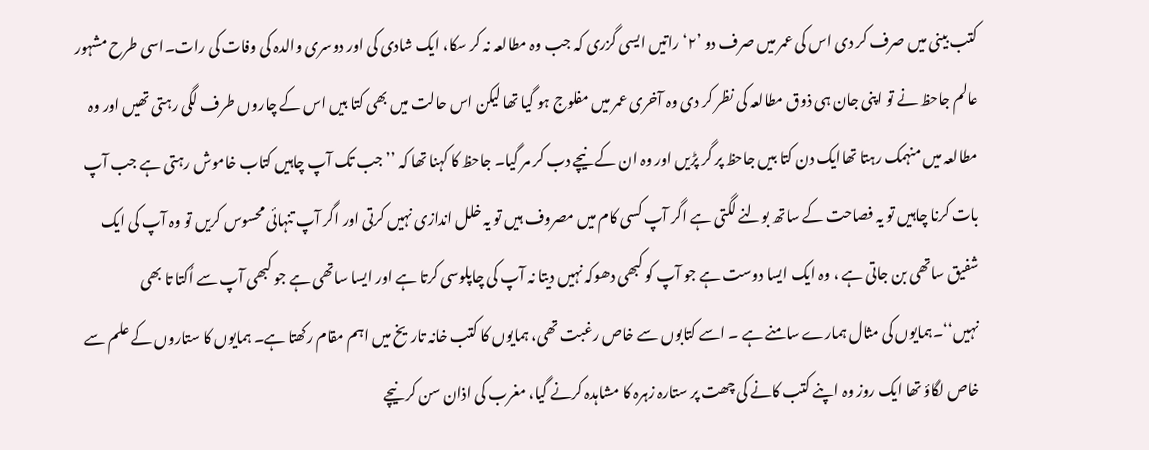کتب بینی میں صرف کر دی اس کی عمر میں صرف دو ’۲‘راتیں ایسی گزری کہ جب وہ مطالعہ نہ کر سکا، ایک شادی کی اور دوسری والدہ کی وفات کی رات۔اسی طرح مشہور عالم جاحظ نے تو اپنی جان ہی ذوق مطالعہ کی نظر کر دی وہ آخری عمر میں مفلوج ہو گیا تھا لیکن اس حالت میں بھی کتا بیں اس کے چاروں طرف لگی رہتی تھیں اور وہ مطالعہ میں منہمک رہتا تھاایک دن کتا بیں جاحظ پر گر پڑیں اور وہ ان کے نیچے دب کر مر گیا۔ جاحظ کا کہنا تھا کہ ’’جب تک آپ چاہیں کتاب خاموش رہتی ہے جب آپ بات کرنا چاہیں تو یہ فصاحت کے ساتھ بولنے لگتی ہے اگر آپ کسی کام میں مصروف ہیں تو یہ خلل اندازی نہیں کرتی اور اگر آپ تنہائی محسوس کریں تو وہ آپ کی ایک شفیق ساتھی بن جاتی ہے ، وہ ایک ایسا دوست ہے جو آپ کو کبھی دھوکہ نہیں دیتا نہ آپ کی چاپلوسی کرتا ہے اور ایسا ساتھی ہے جو کبھی آپ سے اُکتا تا بھی نہیں‘‘۔ہمایوں کی مثال ہمارے سامنے ہے ۔ اسے کتابوں سے خاص رغبت تھی، ہمایوں کا کتب خانہ تاریخ میں اہم مقام رکھتا ہے۔ ہمایوں کا ستاروں کے علم سے خاص لگاؤ تھا ایک روز وہ اپنے کتب کانے کی چھت پر ستارہ زہرہ کا مشاہدہ کرنے گیا، مغرب کی اذان سن کر نیچے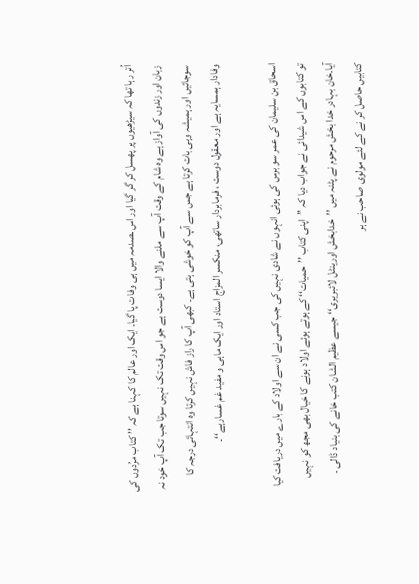اُتر رہا تھا کہ سیڑھیوں پر پھسل کر گر گیا اور اس ـصدمہ میں ہی وفات پا گیا۔ ایک اور عالم کا کہنا ہے کہ ’’ کتاب مرُدوں کی زبان اور زندوں کی آواز ہے وہ شام کے وقت آپ سے ملنے والا ایسا دوست ہے جو اس وقت تک نہیں سوتا جب تک آپ خود نہ سوجائیں اور ہمیشہ وہی بات کرتا ہے جس سے آپ کو خوشی ہتی ہے۔ کبھی آپ کا راز فاش نہیں کرتا وہ انتہائی درجہ کا وفادار ہمسایہ ہے اور معقول دوست ، فرمابردار ساتھی، منکسر المزاج استاد اور ایک ماہی و مفید غم غسارہے‘‘۔

اسحاق بن سلیمان کی عمر سو برس کی ہوئی انہوں نے شادی نہیں کی جب کسی نے ان سے اولاد کے بارے میں دریافت کیا تو کتابوں کے اس شیدائی نے جواب دیا کہ ’’اپنی کتاب ’’حمیات‘‘ کے ہوتے ہوئے اولاد ہونے کا خیال بھی مجھ کو نہیں آیا۔خان بہادر خدا بخش مرحوم نے پٹنہ میں ’’خدابخش اورینٹل لائبریری‘‘ جیسے عظیم الشان کتب خانے کی بنیاد ڈالی ۔ کتابیں حاصل کر نے کے لئے مولوی صاحب نے ہر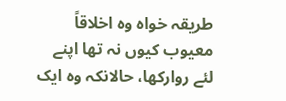طریقہ خواہ وہ اخلاقاً معیوب کیوں نہ تھا اپنے لئے روارکھا، حالانکہ وہ ایک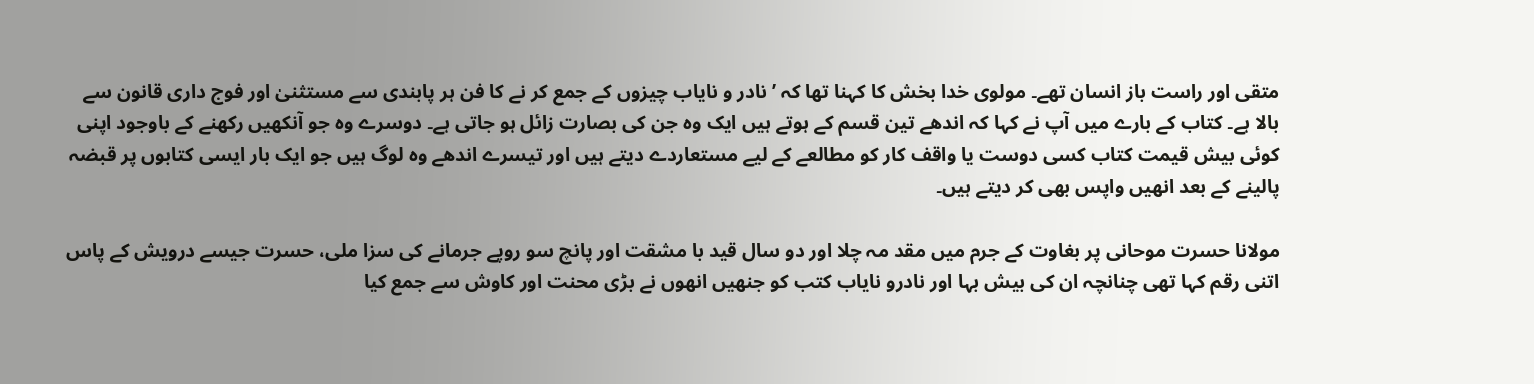متقی اور راست باز انسان تھے۔ مولوی خدا بخش کا کہنا تھا کہ ’نادر و نایاب چیزوں کے جمع کر نے کا فن ہر پابندی سے مستثنیٰ اور فوج داری قانون سے بالا ہے۔ کتاب کے بارے میں آپ نے کہا کہ اندھے تین قسم کے ہوتے ہیں ایک وہ جن کی بصارت زائل ہو جاتی ہے۔ دوسرے وہ جو آنکھیں رکھنے کے باوجود اپنی کوئی بیش قیمت کتاب کسی دوست یا واقف کار کو مطالعے کے لیے مستعاردے دیتے ہیں اور تیسرے اندھے وہ لوگ ہیں جو ایک بار ایسی کتابوں پر قبضہ پالینے کے بعد انھیں واپس بھی کر دیتے ہیں۔

مولانا حسرت موحانی پر بغاوت کے جرم میں مقد مہ چلا اور دو سال قید با مشقت اور پانچ سو روپے جرمانے کی سزا ملی، حسرت جیسے درویش کے پاس اتنی رقم کہا تھی چنانچہ ان کی بیش بہا اور نادرو نایاب کتب کو جنھیں انھوں نے بڑی محنت اور کاوش سے جمع کیا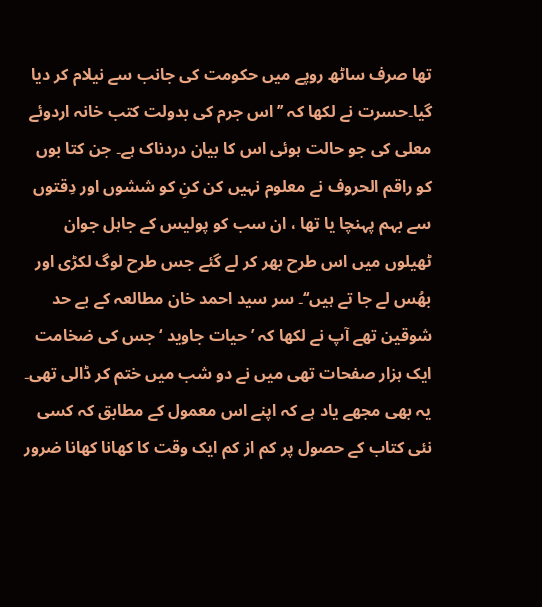تھا صرف ساٹھ روپے میں حکومت کی جانب سے نیلام کر دیا گیا۔حسرت نے لکھا کہ ’’اس جرم کی بدولت کتب خانہ اردوئے معلی کی جو حالت ہوئی اس کا بیان دردناک ہے۔ جن کتا بوں کو راقم الحروف نے معلوم نہیں کن کنِ کو ششوں اور دِقتوں سے بہم پہنچا یا تھا ، ان سب کو پولیس کے جاہل جوان ٹھیلوں میں اس طرح بھر کر لے گئے جس طرح لوگ لکڑی اور بھُس لے جا تے ہیں‘‘۔ سر سید احمد خان مطالعہ کے بے حد شوقین تھے آپ نے لکھا کہ ’حیات جاوید ‘ جس کی ضخامت ایک ہزار صفحات تھی میں نے دو شب میں ختم کر ڈالی تھی۔ یہ بھی مجھے یاد ہے کہ اپنے اس معمول کے مطابق کہ کسی نئی کتاب کے حصول پر کم از کم ایک وقت کا کھانا کھانا ضرور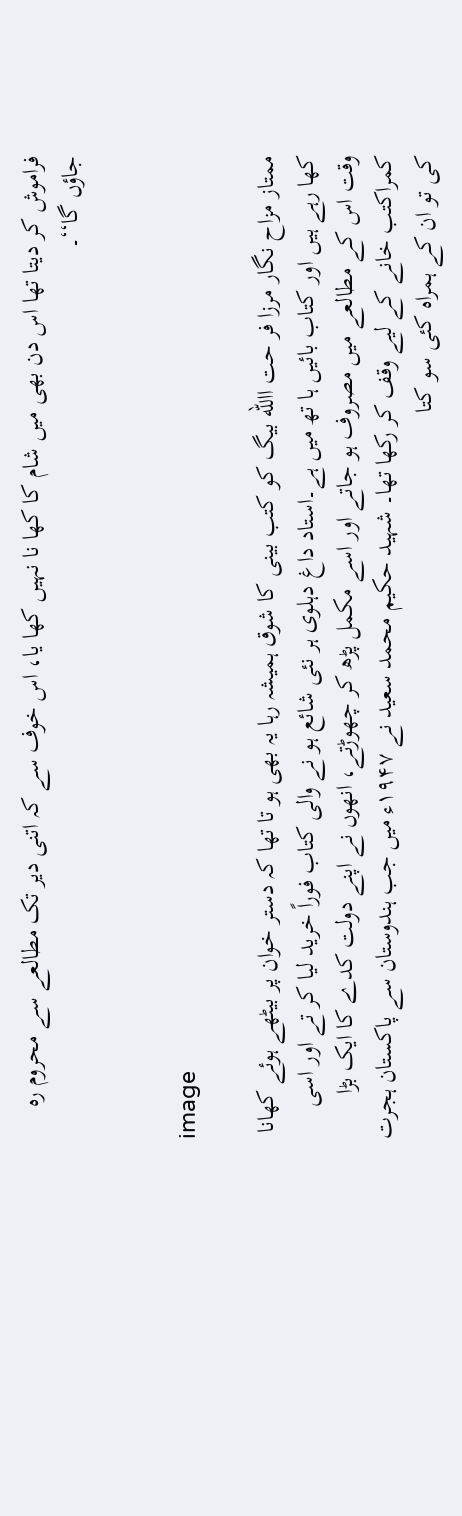فراموش کر دیتا تھا اس دن بھی میں شام کا کھا نا نہیں کھا یا، اس خوف سے کہ اتنی دیر تک مطالعے سے محروم رہ جاؤں گا‘‘۔


image

ممتاز مزاح نگار مرزا فر حت االله بیگ کو کتب بینی کا شوق ہمیشہ رہا یہ بھی ہو تا تھا کہ دستر خوان پر بیٹھے ہوئے کھانا کھا رہے ہیں اور کتاب بائیں ہا تھ میں ہے۔استاد داغ دہلوی ہر نئی شائع ہو نے والی کتاب فوراً خرید لیا کر تے اور اسی وقت اس کے مطالعے میں مصروف ہو جاتے اور اسے مکمل پڑھ کر چھوڑتے، انھوں نے اپنے دولت کدے کا ایک بڑا کمراکتب خانے کے لیے وقف کر رکھا تھا۔ شہید حکیم محمد سعید نے ۱۹۴۷ء میں جب ہندوستان سے پاکستان ہجرت کی تو ان کے ہمراہ کئی سو کتا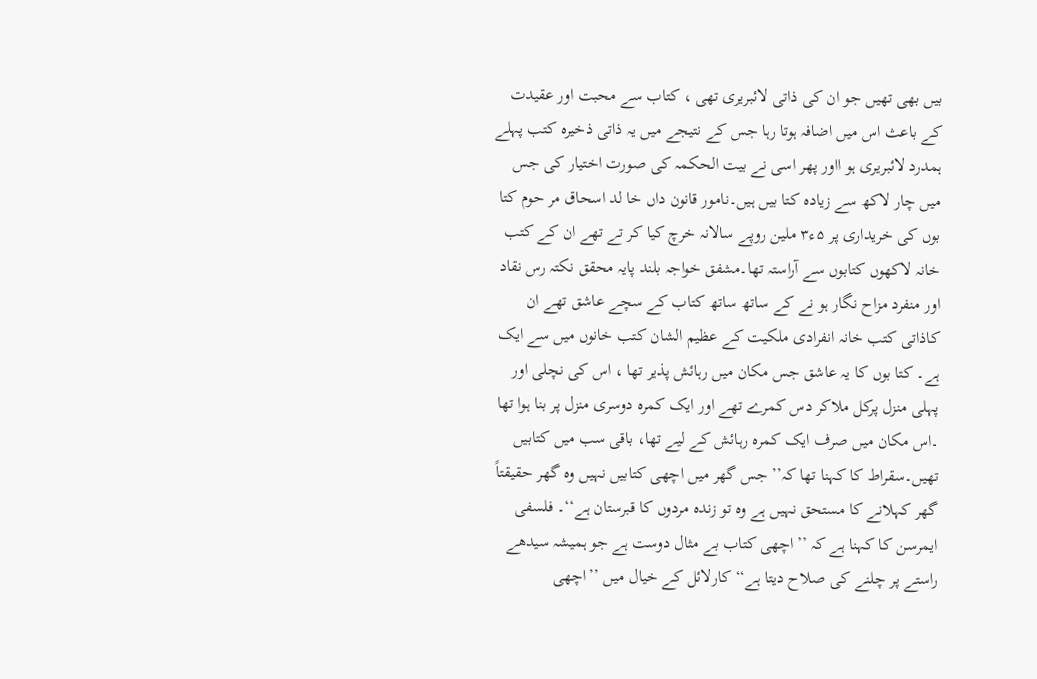بیں بھی تھیں جو ان کی ذاتی لائبریری تھی ، کتاب سے محبت اور عقیدت کے باعث اس میں اضافہ ہوتا رہا جس کے نتیجے میں یہ ذاتی ذخیرہ کتب پہلے ہمدرد لائبریری ہو ااور پھر اسی نے بیت الحکمہ کی صورت اختیار کی جس میں چار لاکھ سے زیادہ کتا بیں ہیں۔نامور قانون داں خا لد اسحاق مر حوم کتا بوں کی خریداری پر ۵ء۳ ملین روپے سالانہ خرچ کیا کر تے تھے ان کے کتب خانہ لاکھوں کتابوں سے آراستہ تھا۔مشفق خواجہ بلند پایہ محقق نکتہ رس نقاد اور منفرد مزاح نگار ہو نے کے ساتھ ساتھ کتاب کے سچے عاشق تھے ان کاذاتی کتب خانہ انفرادی ملکیت کے عظیم الشان کتب خانوں میں سے ایک ہے۔ کتا بوں کا یہ عاشق جس مکان میں رہائش پذیر تھا ، اس کی نچلی اور پہلی منزل پرکل ملاکر دس کمرے تھے اور ایک کمرہ دوسری منزل پر بنا ہوا تھا ۔اس مکان میں صرف ایک کمرہ رہائش کے لیے تھا، باقی سب میں کتابیں تھیں۔سقراط کا کہنا تھا کہ’’ جس گھر میں اچھی کتابیں نہیں وہ گھر حقیقتاً گھر کہلانے کا مستحق نہیں ہے وہ تو زندہ مردوں کا قبرستان ہے‘‘۔ فلسفی ایمرسن کا کہنا ہے کہ ’’اچھی کتاب بے مثال دوست ہے جو ہمیشہ سیدھے راستے پر چلنے کی صلاح دیتا ہے‘‘ کارلائل کے خیال میں ’’اچھی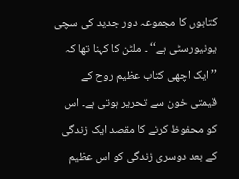کتابوں کا مجموعہ دور جدید کی سچی یونیورسٹی ہے‘‘ ۔ ملٹن کا کہنا تھا کہ ’’ایک اچھی کتاب عظیم روح کے قیمتی خون سے تحریر ہوتی ہے۔ اس کو محفوظ کرنے کا مقصد ایک زندگی کے بعد دوسری زندگی کو اس عظیم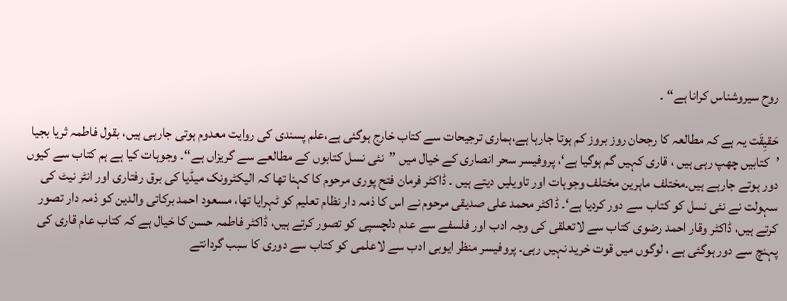روح سیروشناس کرانا ہے‘‘ ۔

حَقیِقَت یہ ہے کہ مطالعہ کا رجحان روز بروز کم ہوتا جارہا ہے،ہماری ترجیحات سے کتاب خارج ہوگئی ہے،علم پسندی کی روایت معدوم ہوتی جارہی ہیں، بقول فاطمہ ثریا بجیا ’کتابیں چھپ رہی ہیں ، قاری کہیں گم ہوگیا ہے‘، پروفیسر سحر انصاری کے خیال میں ’’نئی نسل کتابوں کے مطالعے سے گریزاں ہے‘‘۔ وجوہات کیا ہے ہم کتاب سے کیوں دور ہوتے جارہے ہیں۔مختلف ماہرین مختلف وجوہات اور تاویلیں دیتے ہیں ۔ ڈاکٹر فرمان فتح پوری مرحوم کا کہنا تھا کہ الیکٹرونک میڈیا کی برق رفتاری اور انٹر نیٹ کی سہولت نے نئی نسل کو کتاب سے دور کردیا ہے‘۔ ڈاکٹر محمد علی صدیقی مرحوم نے اس کا ذمہ دار نظام تعلیم کو ٹہرایا تھا، مسعود احمد برکاتی والدین کو ذمہ دار تصور کرتے ہیں، ڈاکٹر وقار احمد رضوی کتاب سے لاتعلقی کی وجہ ادب اور فلسفے سے عدم دلچسپی کو تصور کرتے ہیں، ڈاکٹر فاطمہ حسن کا خیال ہے کہ کتاب عام قاری کی پہنچ سے دور ہوگئی ہے ، لوگوں میں قوت خرید نہیں رہی۔ پروفیسر منظر ایوبی ادب سے لاعلمی کو کتاب سے دوری کا سبب گردانتے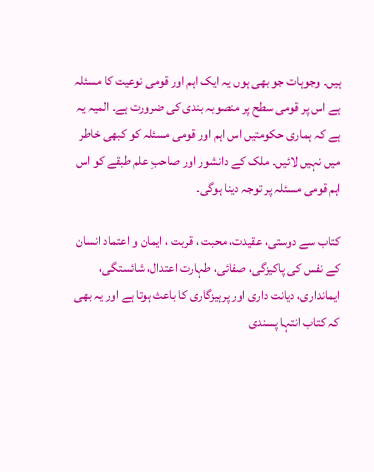ہیں۔ وجوہات جو بھی ہوں یہ ایک اہم اور قومی نوعیت کا مسئلہ ہے اس پر قومی سطح پر منصوبہ بندی کی ضرورت ہے۔ المیہ یہ ہے کہ ہماری حکومتیں اس اہم اور قومی مسئلہ کو کبھی خاطر میں نہیں لائیں۔ ملک کے دانشور اور صاحبِ علم طبقے کو اس اہم قومی مسئلہ پر توجہ دینا ہوگی۔

کتاب سے دوستی، عقیدت، محبت ، قربت ، ایمان و اعتماد انسان کے نفس کی پاکیزگی، صفائی، طہارت اعتدال، شائستگی، ایمانداری، دیانت داری اور پرہیزگاری کا باعث ہوتا ہے اور یہ بھی کہ کتاب انتہا پسندی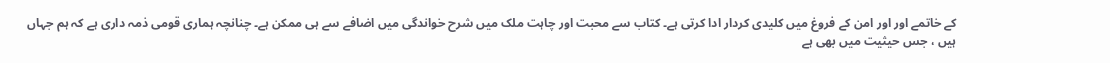کے خاتمے اور اور امن کے فروغ میں کلیدی کردار ادا کرتی ہے۔ کتاب سے محبت اور چاہت ملک میں شرح خواندگی میں اضافے سے ہی ممکن ہے۔ چنانچہ ہماری قومی ذمہ داری ہے کہ ہم جہاں ہیں ، جس حیثیت میں بھی ہے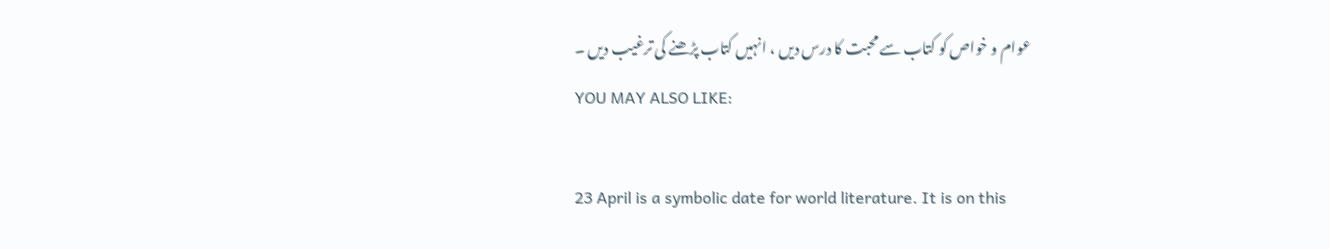عوام و خواص کو کتاب سے محبت کا درس دیں ، انہیں کتاب پڑھنے کی ترغیب دیں ۔
YOU MAY ALSO LIKE:

23 April is a symbolic date for world literature. It is on this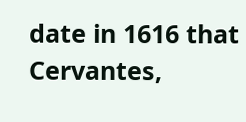date in 1616 that Cervantes,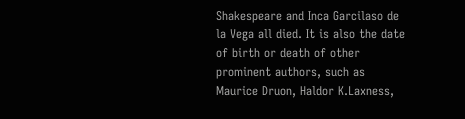Shakespeare and Inca Garcilaso de la Vega all died. It is also the date of birth or death of other prominent authors, such as Maurice Druon, Haldor K.Laxness,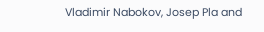Vladimir Nabokov, Josep Pla and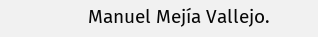Manuel Mejía Vallejo.